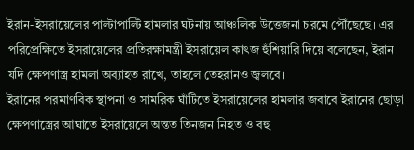ইরান-ইসরায়েলের পাল্টাপাল্টি হামলার ঘটনায় আঞ্চলিক উত্তেজনা চরমে পৌঁছেছে। এর পরিপ্রেক্ষিতে ইসরায়েলের প্রতিরক্ষামন্ত্রী ইসরায়েল কাৎজ হুঁশিয়ারি দিয়ে বলেছেন, ইরান যদি ক্ষেপণাস্ত্র হামলা অব্যাহত রাখে, তাহলে তেহরানও জ্বলবে।
ইরানের পরমাণবিক স্থাপনা ও সামরিক ঘাঁটিতে ইসরায়েলের হামলার জবাবে ইরানের ছোড়া ক্ষেপণাস্ত্রের আঘাতে ইসরায়েলে অন্তত তিনজন নিহত ও বহু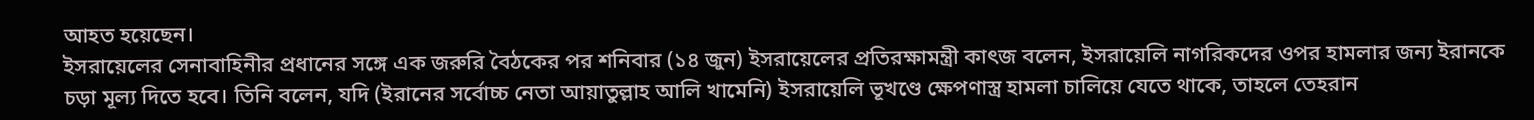আহত হয়েছেন।
ইসরায়েলের সেনাবাহিনীর প্রধানের সঙ্গে এক জরুরি বৈঠকের পর শনিবার (১৪ জুন) ইসরায়েলের প্রতিরক্ষামন্ত্রী কাৎজ বলেন, ইসরায়েলি নাগরিকদের ওপর হামলার জন্য ইরানকে চড়া মূল্য দিতে হবে। তিনি বলেন, যদি (ইরানের সর্বোচ্চ নেতা আয়াতুল্লাহ আলি খামেনি) ইসরায়েলি ভূখণ্ডে ক্ষেপণাস্ত্র হামলা চালিয়ে যেতে থাকে, তাহলে তেহরান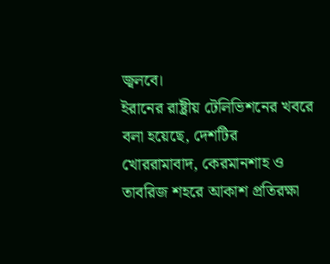জ্বলবে।
ইরানের রাষ্ট্রীয় টেলিভিশনের খবরে বলা হয়েছে, দেশটির খোররামাবাদ, কেরমানশাহ ও তাবরিজ শহরে আকাশ প্রতিরক্ষা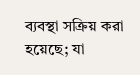ব্যবস্থা সক্রিয় করা হয়েছে; যা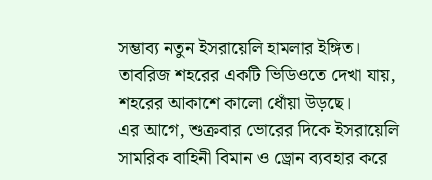সম্ভাব্য নতুন ইসরায়েলি হামলার ইঙ্গিত।
তাবরিজ শহরের একটি ভিডিওতে দেখা যায়, শহরের আকাশে কালো ধোঁয়া উড়ছে।
এর আগে, শুক্রবার ভোরের দিকে ইসরায়েলি সামরিক বাহিনী বিমান ও ড্রোন ব্যবহার করে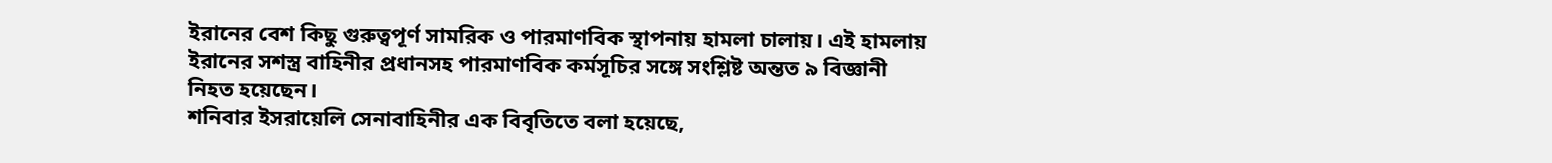ইরানের বেশ কিছু গুরুত্বপূর্ণ সামরিক ও পারমাণবিক স্থাপনায় হামলা চালায়। এই হামলায় ইরানের সশস্ত্র বাহিনীর প্রধানসহ পারমাণবিক কর্মসূচির সঙ্গে সংশ্লিষ্ট অন্তত ৯ বিজ্ঞানী নিহত হয়েছেন।
শনিবার ইসরায়েলি সেনাবাহিনীর এক বিবৃতিতে বলা হয়েছে,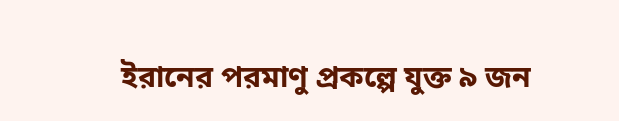ইরানের পরমাণু প্রকল্পে যুক্ত ৯ জন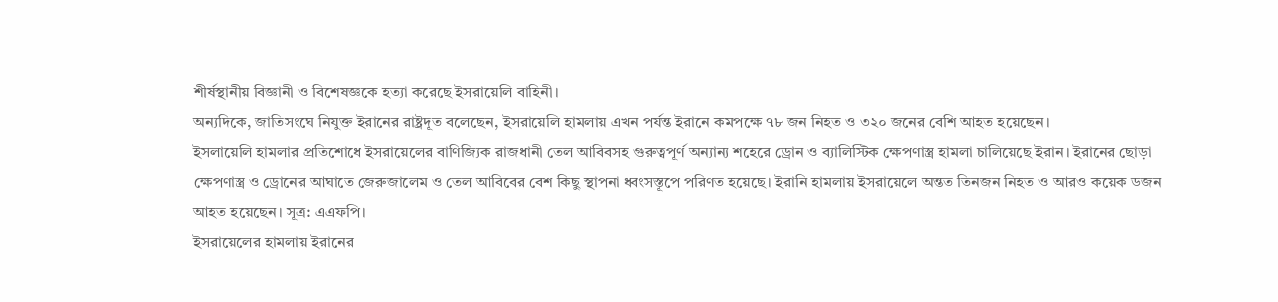শীর্ষস্থানীয় বিজ্ঞানী ও বিশেষজ্ঞকে হত্যা করেছে ইসরায়েলি বাহিনী।
অন্যদিকে, জাতিসংঘে নিযুক্ত ইরানের রাষ্ট্রদূত বলেছেন, ইসরায়েলি হামলায় এখন পর্যন্ত ইরানে কমপক্ষে ৭৮ জন নিহত ও ৩২০ জনের বেশি আহত হয়েছেন।
ইসলায়েলি হামলার প্রতিশোধে ইসরায়েলের বাণিজ্যিক রাজধানী তেল আবিবসহ গুরুত্বপূর্ণ অন্যান্য শহেরে ড্রোন ও ব্যালিস্টিক ক্ষেপণাস্ত্র হামলা চালিয়েছে ইরান। ইরানের ছোড়া ক্ষেপণাস্ত্র ও ড্রোনের আঘাতে জেরুজালেম ও তেল আবিবের বেশ কিছু স্থাপনা ধ্বংসস্তূপে পরিণত হয়েছে। ইরানি হামলায় ইসরায়েলে অন্তত তিনজন নিহত ও আরও কয়েক ডজন আহত হয়েছেন। সূত্র: এএফপি।
ইসরায়েলের হামলায় ইরানের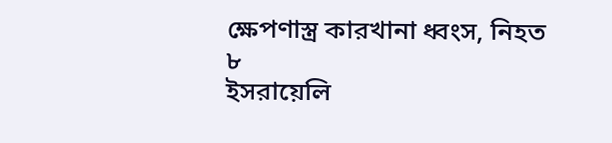ক্ষেপণাস্ত্র কারখানা ধ্বংস, নিহত ৮
ইসরায়েলি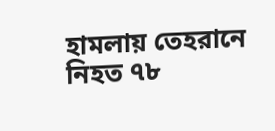হামলায় তেহরানে নিহত ৭৮